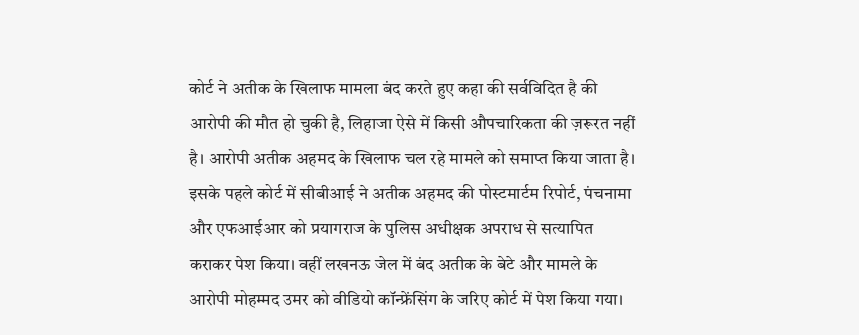कोर्ट ने अतीक के खिलाफ मामला बंद करते हुए कहा की सर्वविदित है की आरोपी की मौत हो चुकी है, लिहाजा ऐसे में किसी औपचारिकता की ज़रूरत नहीं है। आरोपी अतीक अहमद के खिलाफ चल रहे मामले को समाप्त किया जाता है।
इसके पहले कोर्ट में सीबीआई ने अतीक अहमद की पोस्टमार्टम रिपोर्ट, पंचनामा और एफआईआर को प्रयागराज के पुलिस अधीक्षक अपराध से सत्यापित कराकर पेश किया। वहीं लखनऊ जेल में बंद अतीक के बेटे और मामले के आरोपी मोहम्मद उमर को वीडियो कॉन्फ्रेंसिंग के जरिए कोर्ट में पेश किया गया।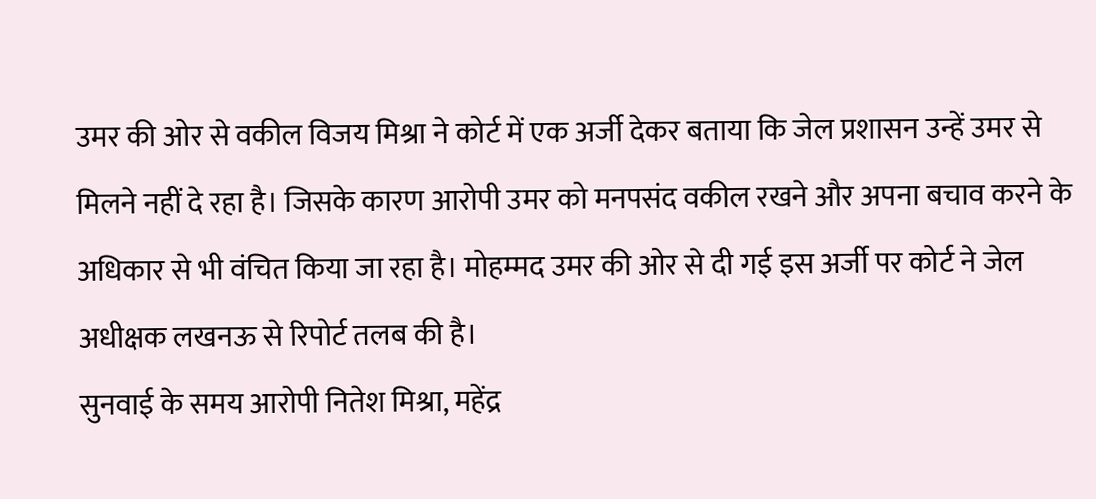उमर की ओर से वकील विजय मिश्रा ने कोर्ट में एक अर्जी देकर बताया कि जेल प्रशासन उन्हें उमर से मिलने नहीं दे रहा है। जिसके कारण आरोपी उमर को मनपसंद वकील रखने और अपना बचाव करने के अधिकार से भी वंचित किया जा रहा है। मोहम्मद उमर की ओर से दी गई इस अर्जी पर कोर्ट ने जेल अधीक्षक लखनऊ से रिपोर्ट तलब की है।
सुनवाई के समय आरोपी नितेश मिश्रा, महेंद्र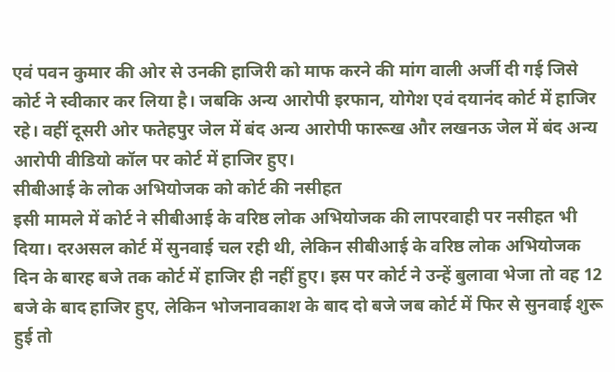एवं पवन कुमार की ओर से उनकी हाजिरी को माफ करने की मांग वाली अर्जी दी गई जिसे कोर्ट ने स्वीकार कर लिया है। जबकि अन्य आरोपी इरफान, योगेश एवं दयानंद कोर्ट में हाजिर रहे। वहीं दूसरी ओर फतेहपुर जेल में बंद अन्य आरोपी फारूख और लखनऊ जेल में बंद अन्य आरोपी वीडियो कॉल पर कोर्ट में हाजिर हुए।
सीबीआई के लोक अभियोजक को कोर्ट की नसीहत
इसी मामले में कोर्ट ने सीबीआई के वरिष्ठ लोक अभियोजक की लापरवाही पर नसीहत भी दिया। दरअसल कोर्ट में सुनवाई चल रही थी, लेकिन सीबीआई के वरिष्ठ लोक अभियोजक दिन के बारह बजे तक कोर्ट में हाजिर ही नहीं हुए। इस पर कोर्ट ने उन्हें बुलावा भेजा तो वह 12 बजे के बाद हाजिर हुए, लेकिन भोजनावकाश के बाद दो बजे जब कोर्ट में फिर से सुनवाई शुरू हुई तो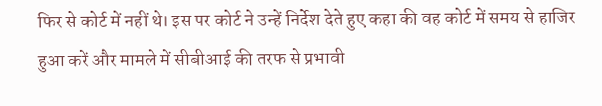फिर से कोर्ट में नहीं थे। इस पर कोर्ट ने उन्हें निर्देश देते हुए कहा की वह कोर्ट में समय से हाजिर हुआ करें और मामले में सीबीआई की तरफ से प्रभावी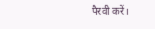पैरवी करें।